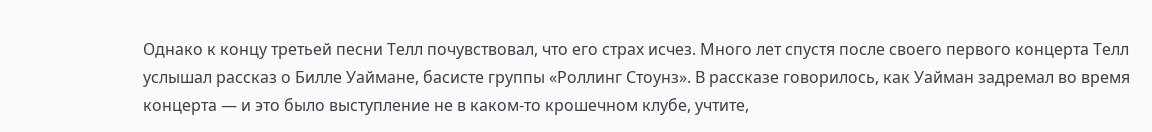Однако к концу третьей песни Телл почувствовал, что его страх исчез. Много лет спустя после своего первого концерта Телл услышал рассказ о Билле Уаймане, басисте группы «Роллинг Стоунз». В рассказе говорилось, как Уайман задремал во время концерта — и это было выступление не в каком-то крошечном клубе, учтите,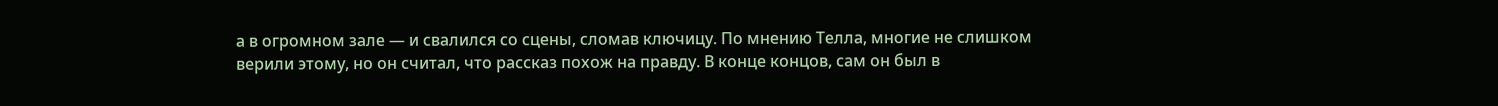а в огромном зале — и свалился со сцены, сломав ключицу. По мнению Телла, многие не слишком верили этому, но он считал, что рассказ похож на правду. В конце концов, сам он был в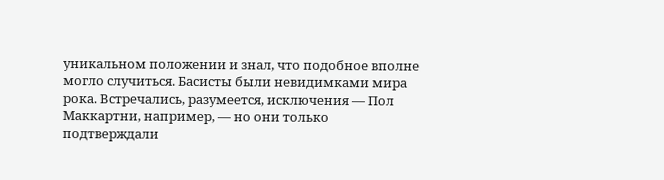уникальном положении и знал, что подобное вполне могло случиться. Басисты были невидимками мира рока. Встречались, разумеется, исключения — Пол Маккартни, например, — но они только подтверждали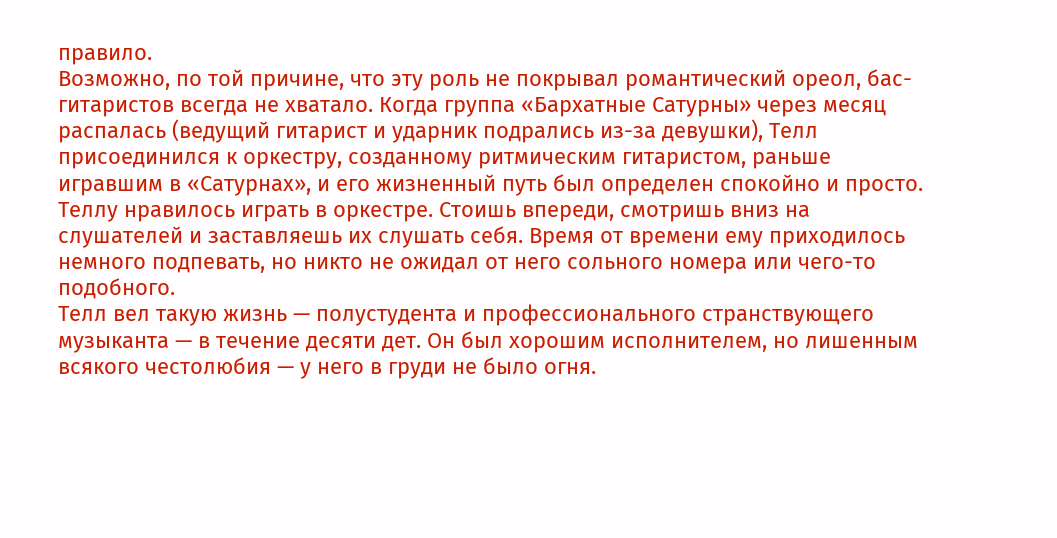правило.
Возможно, по той причине, что эту роль не покрывал романтический ореол, бас-гитаристов всегда не хватало. Когда группа «Бархатные Сатурны» через месяц распалась (ведущий гитарист и ударник подрались из-за девушки), Телл присоединился к оркестру, созданному ритмическим гитаристом, раньше игравшим в «Сатурнах», и его жизненный путь был определен спокойно и просто.
Теллу нравилось играть в оркестре. Стоишь впереди, смотришь вниз на слушателей и заставляешь их слушать себя. Время от времени ему приходилось немного подпевать, но никто не ожидал от него сольного номера или чего-то подобного.
Телл вел такую жизнь — полустудента и профессионального странствующего музыканта — в течение десяти дет. Он был хорошим исполнителем, но лишенным всякого честолюбия — у него в груди не было огня.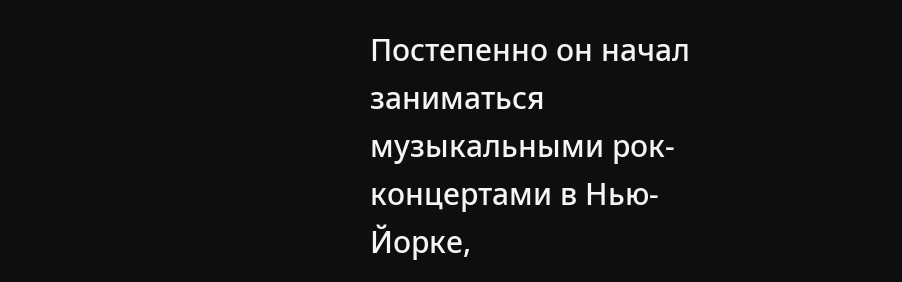Постепенно он начал заниматься музыкальными рок-концертами в Нью-Йорке,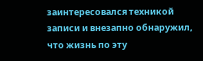заинтересовался техникой записи и внезапно обнаружил, что жизнь по эту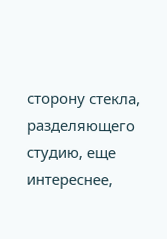сторону стекла, разделяющего студию, еще интереснее,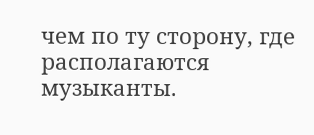чем по ту сторону, где располагаются музыканты.